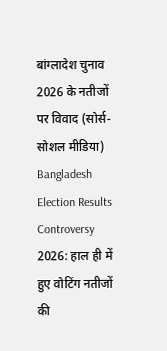बांग्लादेश चुनाव 2026 के नतीजों पर विवाद (सोर्स-सोशल मीडिया)
Bangladesh Election Results Controversy 2026: हाल ही में हुए वोटिंग नतीजों की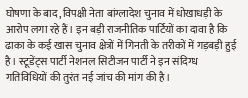घोषणा के बाद, विपक्षी नेता बांग्लादेश चुनाव में धोखाधड़ी के आरोप लगा रहे हैं। इन बड़ी राजनीतिक पार्टियों का दावा है कि ढाका के कई खास चुनाव क्षेत्रों में गिनती के तरीकों में गड़बड़ी हुई है। स्टूडेंट्स पार्टी नेशनल सिटीजन पार्टी ने इन संदिग्ध गतिविधियों की तुरंत नई जांच की मांग की है।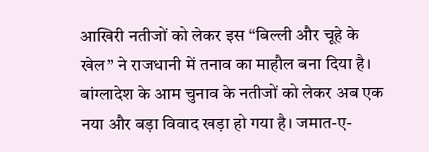आखिरी नतीजों को लेकर इस “बिल्ली और चूहे के खेल” ने राजधानी में तनाव का माहौल बना दिया है।
बांग्लादेश के आम चुनाव के नतीजों को लेकर अब एक नया और बड़ा विवाद खड़ा हो गया है। जमात-ए-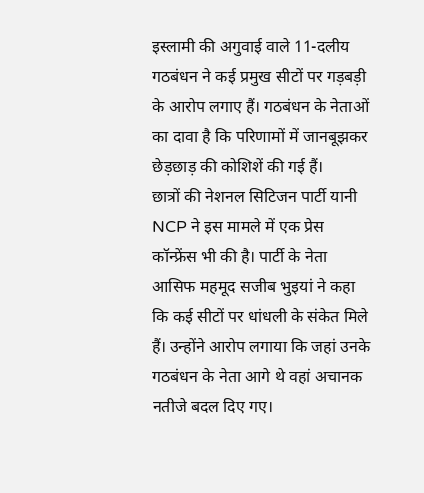इस्लामी की अगुवाई वाले 11-दलीय गठबंधन ने कई प्रमुख सीटों पर गड़बड़ी के आरोप लगाए हैं। गठबंधन के नेताओं का दावा है कि परिणामों में जानबूझकर छेड़छाड़ की कोशिशें की गई हैं।
छात्रों की नेशनल सिटिजन पार्टी यानी NCP ने इस मामले में एक प्रेस कॉन्फ्रेंस भी की है। पार्टी के नेता आसिफ महमूद सजीब भुइयां ने कहा कि कई सीटों पर धांधली के संकेत मिले हैं। उन्होंने आरोप लगाया कि जहां उनके गठबंधन के नेता आगे थे वहां अचानक नतीजे बदल दिए गए।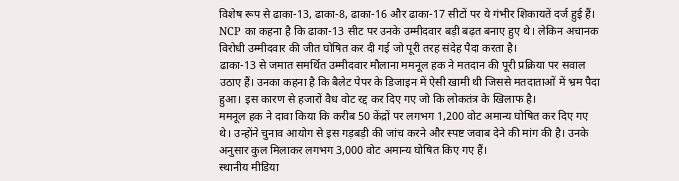विशेष रूप से ढाका-13, ढाका-8, ढाका-16 और ढाका-17 सीटों पर ये गंभीर शिकायतें दर्ज हुई हैं। NCP का कहना है कि ढाका-13 सीट पर उनके उम्मीदवार बड़ी बढ़त बनाए हुए थे। लेकिन अचानक विरोधी उम्मीदवार की जीत घोषित कर दी गई जो पूरी तरह संदेह पैदा करता है।
ढाका-13 से जमात समर्थित उम्मीदवार मौलाना ममनूल हक ने मतदान की पूरी प्रक्रिया पर सवाल उठाए हैं। उनका कहना है कि बैलेट पेपर के डिजाइन में ऐसी खामी थी जिससे मतदाताओं में भ्रम पैदा हुआ। इस कारण से हजारों वैध वोट रद्द कर दिए गए जो कि लोकतंत्र के खिलाफ है।
ममनूल हक ने दावा किया कि करीब 50 केंद्रों पर लगभग 1,200 वोट अमान्य घोषित कर दिए गए थे। उन्होंने चुनाव आयोग से इस गड़बड़ी की जांच करने और स्पष्ट जवाब देने की मांग की है। उनके अनुसार कुल मिलाकर लगभग 3,000 वोट अमान्य घोषित किए गए हैं।
स्थानीय मीडिया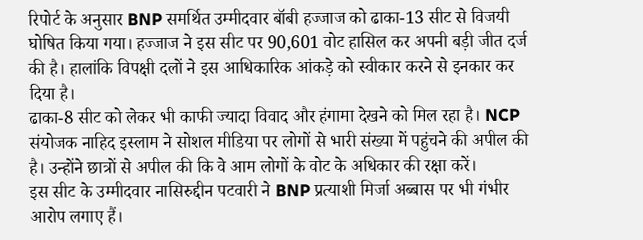रिपोर्ट के अनुसार BNP समर्थित उम्मीदवार बॉबी हज्जाज को ढाका-13 सीट से विजयी घोषित किया गया। हज्जाज ने इस सीट पर 90,601 वोट हासिल कर अपनी बड़ी जीत दर्ज की है। हालांकि विपक्षी दलों ने इस आधिकारिक आंकड़े को स्वीकार करने से इनकार कर दिया है।
ढाका-8 सीट को लेकर भी काफी ज्यादा विवाद और हंगामा देखने को मिल रहा है। NCP संयोजक नाहिद इस्लाम ने सोशल मीडिया पर लोगों से भारी संख्या में पहुंचने की अपील की है। उन्होंने छात्रों से अपील की कि वे आम लोगों के वोट के अधिकार की रक्षा करें।
इस सीट के उम्मीदवार नासिरुद्दीन पटवारी ने BNP प्रत्याशी मिर्जा अब्बास पर भी गंभीर आरोप लगाए हैं।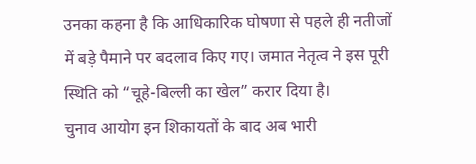उनका कहना है कि आधिकारिक घोषणा से पहले ही नतीजों में बड़े पैमाने पर बदलाव किए गए। जमात नेतृत्व ने इस पूरी स्थिति को “चूहे-बिल्ली का खेल” करार दिया है।
चुनाव आयोग इन शिकायतों के बाद अब भारी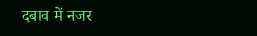दबाव में नजर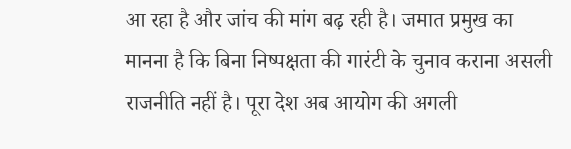आ रहा है और जांच की मांग बढ़ रही है। जमात प्रमुख का मानना है कि बिना निष्पक्षता की गारंटी के चुनाव कराना असली राजनीति नहीं है। पूरा देश अब आयोग की अगली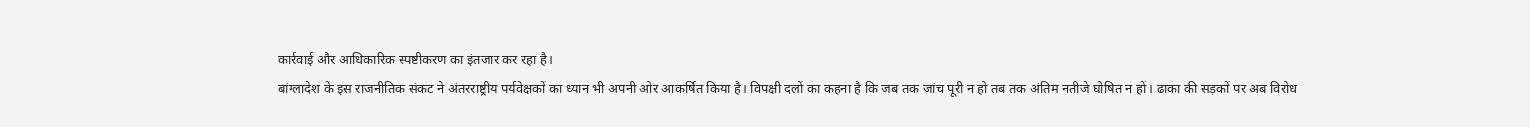कार्रवाई और आधिकारिक स्पष्टीकरण का इंतजार कर रहा है।
बांग्लादेश के इस राजनीतिक संकट ने अंतरराष्ट्रीय पर्यवेक्षकों का ध्यान भी अपनी ओर आकर्षित किया है। विपक्षी दलों का कहना है कि जब तक जांच पूरी न हो तब तक अंतिम नतीजे घोषित न हों। ढाका की सड़कों पर अब विरोध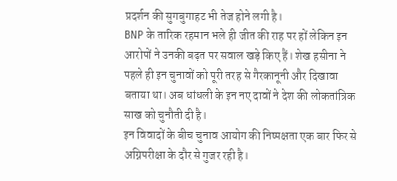प्रदर्शन की सुगबुगाहट भी तेज होने लगी है।
BNP के तारिक रहमान भले ही जीत की राह पर हों लेकिन इन आरोपों ने उनकी बढ़त पर सवाल खड़े किए हैं। शेख हसीना ने पहले ही इन चुनावों को पूरी तरह से गैरकानूनी और दिखावा बताया था। अब धांधली के इन नए दावों ने देश की लोकतांत्रिक साख को चुनौती दी है।
इन विवादों के बीच चुनाव आयोग की निष्पक्षता एक बार फिर से अग्निपरीक्षा के दौर से गुजर रही है।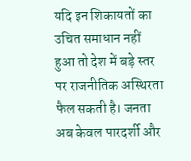यदि इन शिकायतों का उचित समाधान नहीं हुआ तो देश में बड़े स्तर पर राजनीतिक अस्थिरता फैल सकती है। जनता अब केवल पारदर्शी और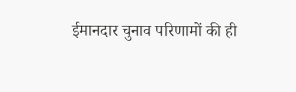ईमानदार चुनाव परिणामों की ही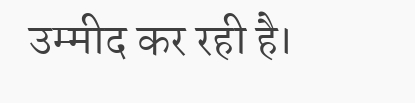उम्मीद कर रही है।